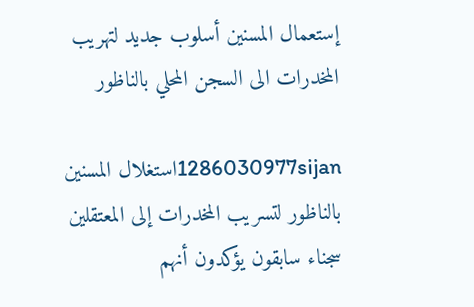إستعمال المسنين أسلوب جديد لتهريب المخدرات الى السجن المحلي بالناظور

1286030977sijanاستغلال المسنين بالناظور لتسريب المخدرات إلى المعتقلين
سجناء سابقون يؤكدون أنهم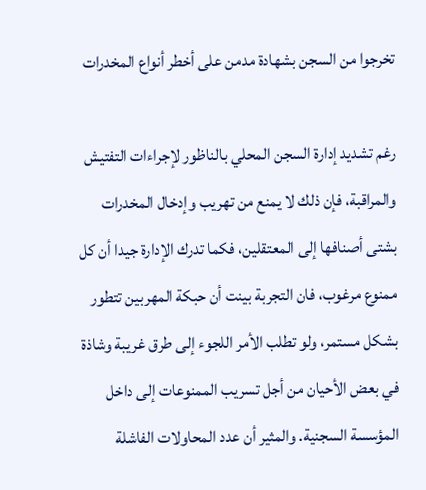تخرجوا من السجن بشهادة مدمن على أخطر أنواع المخدرات

رغم تشديد إدارة السجن المحلي بالناظور لإجراءات التفتيش والمراقبة، فإن ذلك لا يمنع من تهريب وإدخال المخدرات بشتى أصنافها إلى المعتقلين، فكما تدرك الإدارة جيدا أن كل ممنوع مرغوب، فان التجربة بينت أن حبكة المهربين تتطور بشكل مستمر، ولو تطلب الأمر اللجوء إلى طرق غريبة وشاذة في بعض الأحيان من أجل تسريب الممنوعات إلى داخل المؤسسة السجنية. والمثير أن عدد المحاولات الفاشلة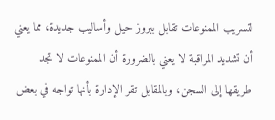لتسريب الممنوعات تقابل ببروز حيل وأساليب جديدة، مما يعني أن تشديد المراقبة لا يعني بالضرورة أن الممنوعات لا تجد طريقها إلى السجن، وبالمقابل تقر الإدارة بأنها تواجه في بعض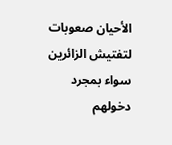الأحيان صعوبات لتفتيش الزائرين سواء بمجرد دخولهم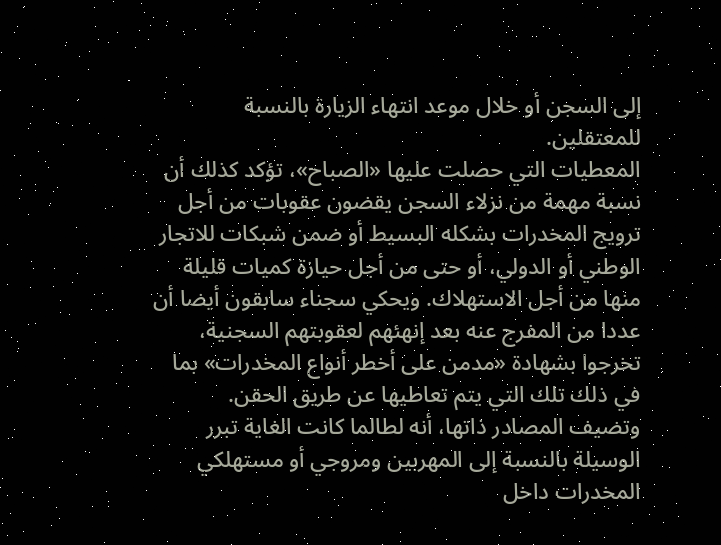إلى السجن أو خلال موعد انتهاء الزيارة بالنسبة للمعتقلين.
المعطيات التي حصلت عليها «الصباح»، تؤكد كذلك أن نسبة مهمة من نزلاء السجن يقضون عقوبات من أجل ترويج المخدرات بشكله البسيط أو ضمن شبكات للاتجار الوطني أو الدولي، أو حتى من أجل حيازة كميات قليلة منها من أجل الاستهلاك. ويحكي سجناء سابقون أيضا أن عددا من المفرج عنه بعد إنهئهم لعقوبتهم السجنية، تخرجوا بشهادة «مدمن على أخطر أنواع المخدرات» بما في ذلك تلك التي يتم تعاطيها عن طريق الحقن.
وتضيف المصادر ذاتها، أنه لطالما كانت الغاية تبرر الوسيلة بالنسبة إلى المهربين ومروجي أو مستهلكي المخدرات داخل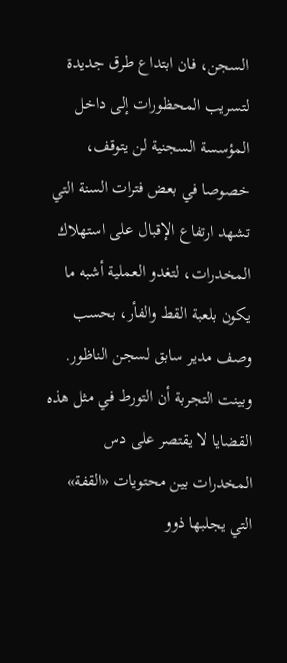السجن، فان ابتداع طرق جديدة لتسريب المحظورات إلى داخل المؤسسة السجنية لن يتوقف، خصوصا في بعض فترات السنة التي تشهد ارتفاع الإقبال على استهلاك المخدرات، لتغدو العملية أشبه ما يكون بلعبة القط والفأر، بحسب وصف مدير سابق لسجن الناظور.
وبينت التجربة أن التورط في مثل هذه القضايا لا يقتصر على دس المخدرات بين محتويات «القفة» التي يجلبها ذوو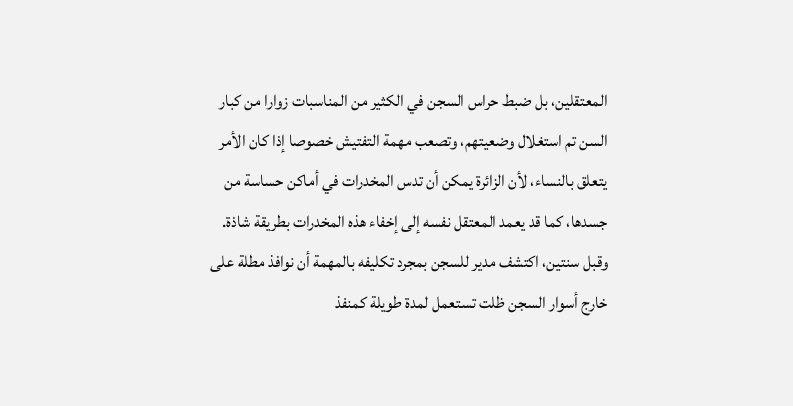المعتقلين، بل ضبط حراس السجن في الكثير من المناسبات زوارا من كبار السن تم استغلال وضعيتهم، وتصعب مهمة التفتيش خصوصا إذا كان الأمر يتعلق بالنساء، لأن الزائرة يمكن أن تدس المخدرات في أماكن حساسة من جسدها، كما قد يعمد المعتقل نفسه إلى إخفاء هذه المخدرات بطريقة شاذة.
وقبل سنتين، اكتشف مدير للسجن بمجرد تكليفه بالمهمة أن نوافذ مطلة على خارج أسوار السجن ظلت تستعمل لمدة طويلة كمنفذ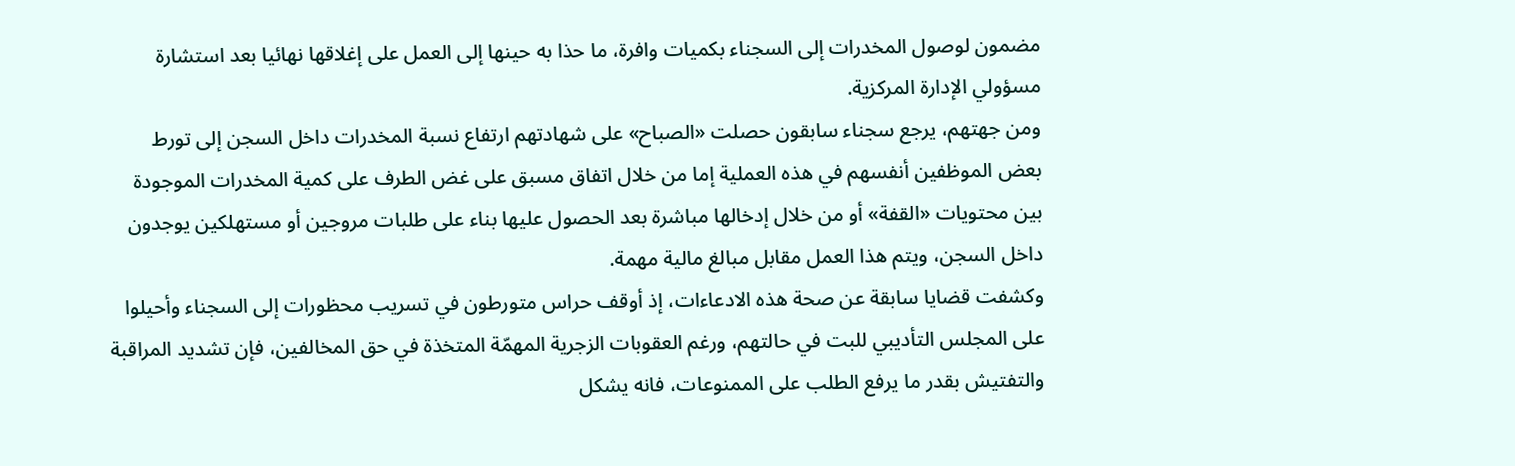مضمون لوصول المخدرات إلى السجناء بكميات وافرة، ما حذا به حينها إلى العمل على إغلاقها نهائيا بعد استشارة مسؤولي الإدارة المركزية.
ومن جهتهم، يرجع سجناء سابقون حصلت «الصباح» على شهادتهم ارتفاع نسبة المخدرات داخل السجن إلى تورط بعض الموظفين أنفسهم في هذه العملية إما من خلال اتفاق مسبق على غض الطرف على كمية المخدرات الموجودة بين محتويات «القفة» أو من خلال إدخالها مباشرة بعد الحصول عليها بناء على طلبات مروجين أو مستهلكين يوجدون داخل السجن، ويتم هذا العمل مقابل مبالغ مالية مهمة.
وكشفت قضايا سابقة عن صحة هذه الادعاءات، إذ أوقف حراس متورطون في تسريب محظورات إلى السجناء وأحيلوا على المجلس التأديبي للبت في حالتهم، ورغم العقوبات الزجرية المهمّة المتخذة في حق المخالفين، فإن تشديد المراقبة والتفتيش بقدر ما يرفع الطلب على الممنوعات، فانه يشكل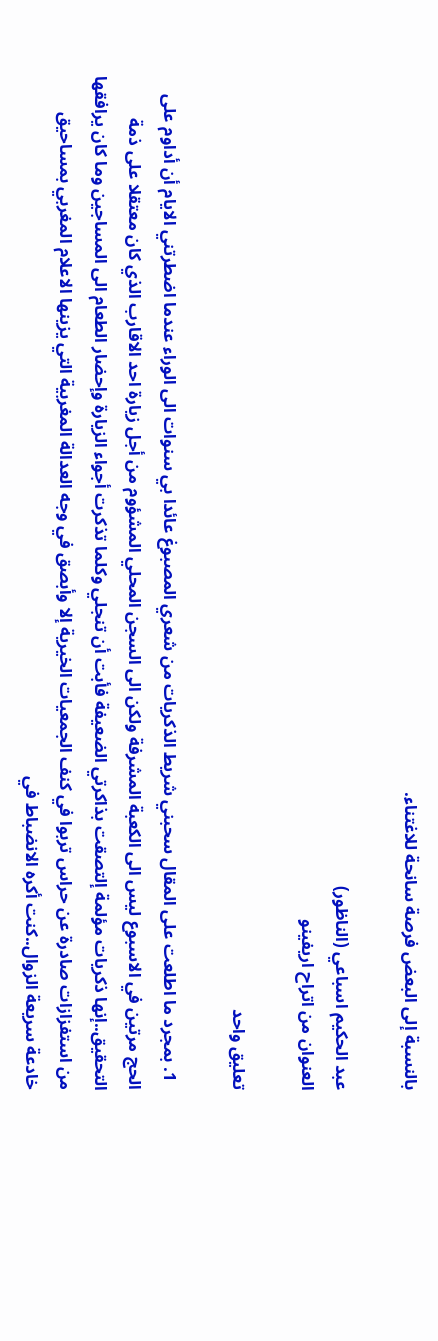بالنسبة إلى البعض فرصة سانحة للاغتناء.

عبد الحكيم اسباعي (الناظور)
العنوان من اتراح اريفينو

تعليق واحد

  1. بمجرد ما اطلعت على المقال سحبني شريط الذكريات من شعري المصبوغ عائدا بي سنوات الى الوراء عندما اضطرتني الايام أن أداوم على الحج مرتين في الاسبوع ليس الى الكعبة المشرفة ولكن الى السجن المحلي المشؤوم من أجل زيارة احد الاقارب الذي كان معتقلا على ذمة التحقيق..إنها ذكريات مؤلمة إلتصقت بذاكرتي الضعيفة فأبت أن تنجلي وكلما تذكرت أجواء الزيارة وإحضار الطعام الى المساجين وما كان يرافقها من استفزازات صادرة عن حراس تربوا في كنف الجمعيات الخيرية إلا وأبصق في وجه العدالة المغربية التي يزينها الاعلام المغربي بمساحيق خادعة سريعة الزوال..كنت أكره الانضباط في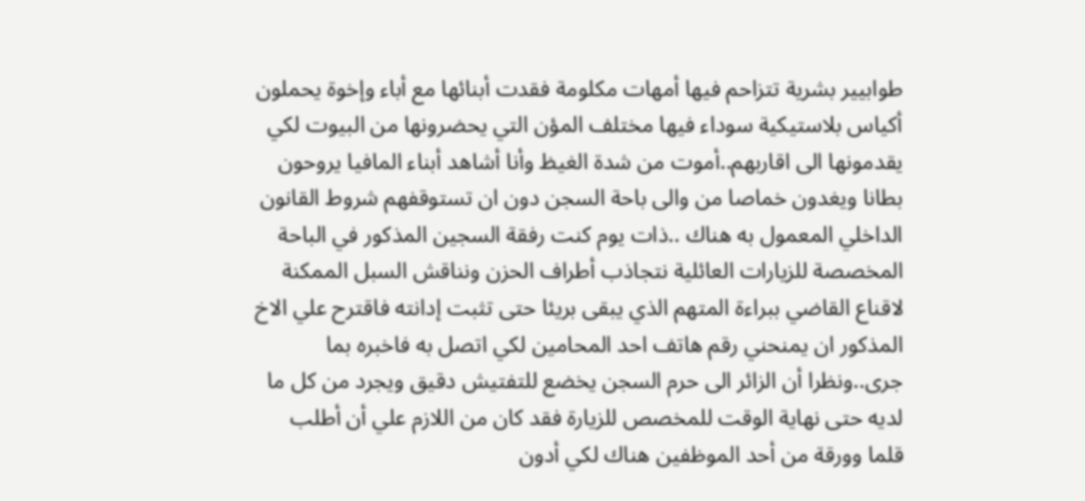طوابيير بشرية تتزاحم فيها أمهات مكلومة فقدت أبنائها مع أباء وإخوة يحملون أكياس بلاستيكية سوداء فيها مختلف المؤن التي يحضرونها من البيوت لكي يقدمونها الى اقاربهم..أموت من شدة الغيظ وأنا أشاهد أبناء المافيا يروحون بطانا ويغدون خماصا من والى باحة السجن دون ان تستوقفهم شروط القانون الداخلي المعمول به هناك ..ذات يوم كنت رفقة السجين المذكور في الباحة المخصصة للزيارات العائلية نتجاذب أطراف الحزن ونناقش السبل الممكنة لاقناع القاضي ببراءة المتهم الذي يبقى بريئا حتى تثبت إدانته فاقترح علي الاخ المذكور ان يمنحني رقم هاتف احد المحامين لكي اتصل به فاخبره بما جرى..ونظرا أن الزائر الى حرم السجن يخضع للتفتيش دقيق ويجرد من كل ما لديه حتى نهاية الوقت للمخصص للزيارة فقد كان من اللازم علي أن أطلب قلما وورقة من أحد الموظفين هناك لكي أدون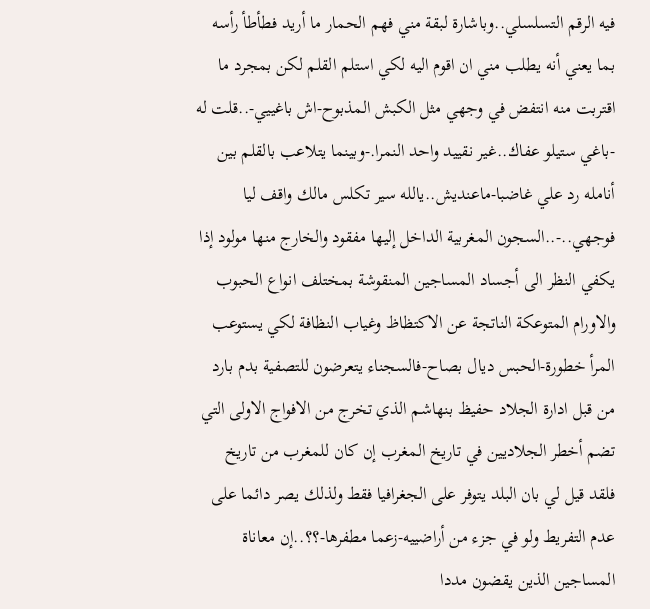فيه الرقم التسلسلي..وباشارة لبقة مني فهم الحمار ما أريد فطأطأ رأسه بما يعني أنه يطلب مني ان اقوم اليه لكي استلم القلم لكن بمجرد ما اقتربت منه انتفض في وجهي مثل الكبش المذبوح-اش باغييي-..قلت له -باغي ستيلو عفاك..غير نقييد واحد النمرا.-وبينما يتلاعب بالقلم بين أنامله رد علي غاضبا-ماعنديش..يالله سير تكلس مالك واقف ليا فوجهي..-..السجون المغربية الداخل إليها مفقود والخارج منها مولود إذا يكفي النظر الى أجساد المساجين المنقوشة بمختلف انواع الحبوب والاورام المتوعكة الناتجة عن الاكتظاظ وغياب النظافة لكي يستوعب المرأ خطورة-الحبس ديال بصاح-فالسجناء يتعرضون للتصفية بدم بارد من قبل ادارة الجلاد حفيظ بنهاشم الذي تخرج من الافواج الاولى التي تضم أخطر الجلاديين في تاريخ المغرب إن كان للمغرب من تاريخ فلقد قيل لي بان البلد يتوفر على الجغرافيا فقط ولذلك يصر دائما على عدم التفريط ولو في جزء من أراضييه-زعما مطفرها-؟؟..إن معاناة المساجين الذين يقضون مددا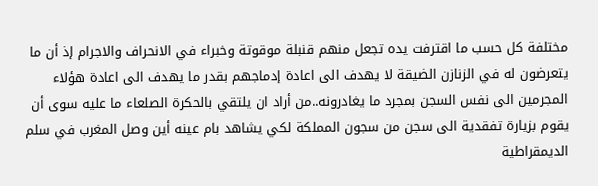مختلفة كل حسب ما اقترفت يده تجعل منهم قنبلة موقوتة وخبراء في الانحراف والاجرام إذ أن ما يتعرضون له في الزنازن الضيقة لا يهدف الى اعادة إدماجهم بقدر ما يهدف الى اعادة هؤلاء المجرمين الى نفس السجن بمجرد ما يغادرونه..من أراد ان يلتقي بالحكرة الصلعاء ما عليه سوى أن يقوم بزيارة تفقدية الى سجن من سجون المملكة لكي يشاهد بام عينه أين وصل المغرب في سلم الديمقراطية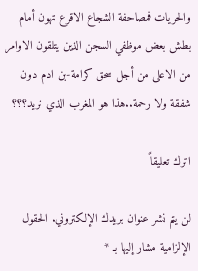والحريات فمصاحفة الشجاع الاقرع تهون أمام بطش بعض موظفي السجن الذين يتلقون الاوامر من الاعلى من أجل سحق كرامة-بن ادم دون شفقة ولا رحمة..هذا هو المغرب الذي نريد؟؟؟

اترك تعليقاً

لن يتم نشر عنوان بريدك الإلكتروني. الحقول الإلزامية مشار إليها بـ *